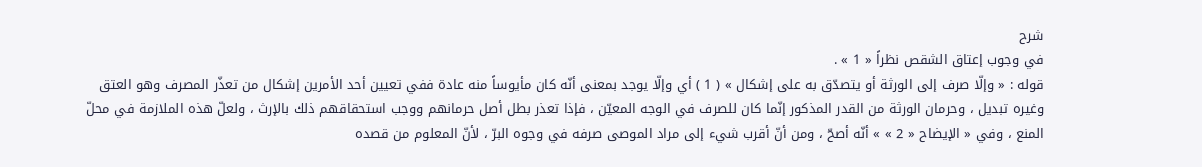شرح
في وجوب إعتاق الشقص نظراً « 1 » .
قوله : « وإلّا صرف إلى الورثة أو يتصدّق به على إشكال » ( 1 ) أي وإلّا يوجد بمعنى أنّه كان مأيوساً منه عادة ففي تعيين أحد الأمرين إشكال من تعذّر المصرف وهو العتق وغيره تبديل ، وحرمان الورثة من القدر المذكور إنّما كان للصرف في الوجه المعيّن ، فإذا تعذر بطل أصل حرمانهم ووجب استحقاقهم ذلك بالإرث ، ولعلّ هذه الملازمة في محلّ المنع ، وفي « الإيضاح « 2 » » أنّه أصحّ ، ومن أنّ أقرب شيء إلى مراد الموصى صرفه في وجوه البرّ ، لأنّ المعلوم من قصده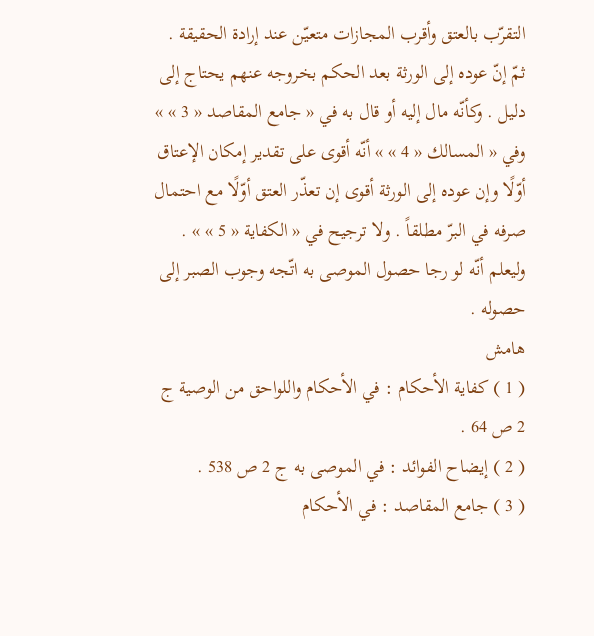التقرّب بالعتق وأقرب المجازات متعيّن عند إرادة الحقيقة . ثمّ إنّ عوده إلى الورثة بعد الحكم بخروجه عنهم يحتاج إلى دليل . وكأنّه مال إليه أو قال به في « جامع المقاصد « 3 » » وفي « المسالك « 4 » » أنّه أقوى على تقدير إمكان الإعتاق أوّلًا وإن عوده إلى الورثة أقوى إن تعذّر العتق أوّلًا مع احتمال صرفه في البرّ مطلقاً . ولا ترجيح في « الكفاية « 5 » » .
وليعلم أنّه لو رجا حصول الموصى به اتّجه وجوب الصبر إلى حصوله .
هامش
( 1 ) كفاية الأحكام : في الأحكام واللواحق من الوصية ج 2 ص 64 .
( 2 ) إيضاح الفوائد : في الموصى به ج 2 ص 538 .
( 3 ) جامع المقاصد : في الأحكام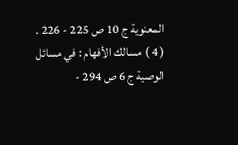المعنوية ج 10 ص 225 - 226 .
( 4 ) مسالك الأفهام : في مسائل الوصية ج 6 ص 294 -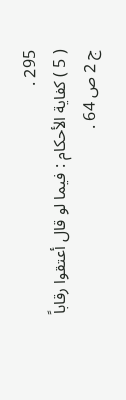295 .
( 5 ) كفاية الأحكام : فيما لو قال أعتقوا رقاباً ج 2 ص 64 .